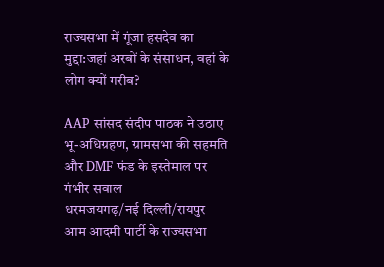राज्यसभा में गूंजा हसदेव का मुद्दा:जहां अरबों के संसाधन, वहां के लोग क्यों गरीब?

AAP सांसद संदीप पाठक ने उठाए भू-अधिग्रहण, ग्रामसभा की सहमति और DMF फंड के इस्तेमाल पर गंभीर सवाल
धरमजयगढ़/नई दिल्ली/रायपुर
आम आदमी पार्टी के राज्यसभा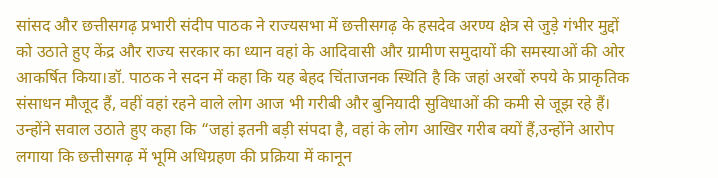सांसद और छत्तीसगढ़ प्रभारी संदीप पाठक ने राज्यसभा में छत्तीसगढ़ के हसदेव अरण्य क्षेत्र से जुड़े गंभीर मुद्दों को उठाते हुए केंद्र और राज्य सरकार का ध्यान वहां के आदिवासी और ग्रामीण समुदायों की समस्याओं की ओर आकर्षित किया।डॉ. पाठक ने सदन में कहा कि यह बेहद चिंताजनक स्थिति है कि जहां अरबों रुपये के प्राकृतिक संसाधन मौजूद हैं, वहीं वहां रहने वाले लोग आज भी गरीबी और बुनियादी सुविधाओं की कमी से जूझ रहे हैं। उन्होंने सवाल उठाते हुए कहा कि “जहां इतनी बड़ी संपदा है, वहां के लोग आखिर गरीब क्यों हैं,उन्होंने आरोप लगाया कि छत्तीसगढ़ में भूमि अधिग्रहण की प्रक्रिया में कानून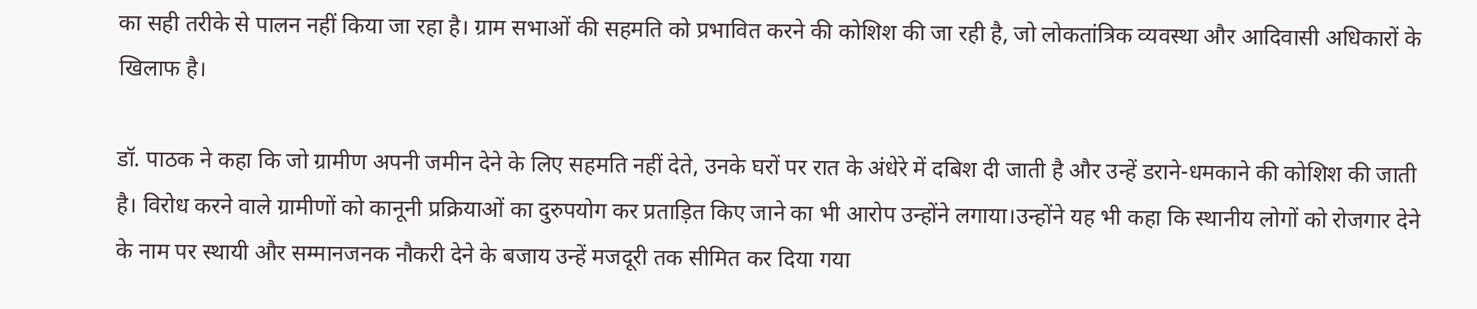का सही तरीके से पालन नहीं किया जा रहा है। ग्राम सभाओं की सहमति को प्रभावित करने की कोशिश की जा रही है, जो लोकतांत्रिक व्यवस्था और आदिवासी अधिकारों के खिलाफ है।

डॉ. पाठक ने कहा कि जो ग्रामीण अपनी जमीन देने के लिए सहमति नहीं देते, उनके घरों पर रात के अंधेरे में दबिश दी जाती है और उन्हें डराने-धमकाने की कोशिश की जाती है। विरोध करने वाले ग्रामीणों को कानूनी प्रक्रियाओं का दुरुपयोग कर प्रताड़ित किए जाने का भी आरोप उन्होंने लगाया।उन्होंने यह भी कहा कि स्थानीय लोगों को रोजगार देने के नाम पर स्थायी और सम्मानजनक नौकरी देने के बजाय उन्हें मजदूरी तक सीमित कर दिया गया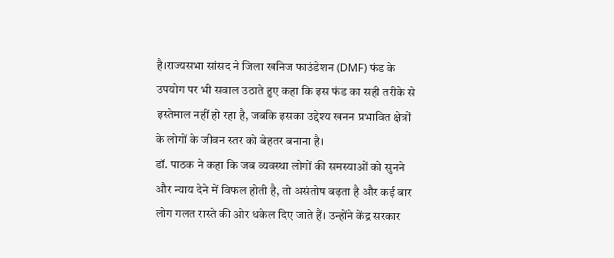है।राज्यसभा सांसद ने जिला खनिज फाउंडेशन (DMF) फंड के उपयोग पर भी सवाल उठाते हुए कहा कि इस फंड का सही तरीके से इस्तेमाल नहीं हो रहा है, जबकि इसका उद्देश्य खनन प्रभावित क्षेत्रों के लोगों के जीवन स्तर को बेहतर बनाना है।
डॉ. पाठक ने कहा कि जब व्यवस्था लोगों की समस्याओं को सुनने और न्याय देने में विफल होती है, तो असंतोष बढ़ता है और कई बार लोग गलत रास्ते की ओर धकेल दिए जाते हैं। उन्होंने केंद्र सरकार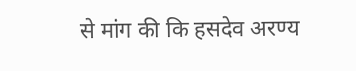से मांग की कि हसदेव अरण्य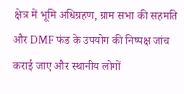क्षेत्र में भूमि अधिग्रहण, ग्राम सभा की सहमति और DMF फंड के उपयोग की निष्पक्ष जांच कराई जाए और स्थानीय लोगों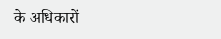के अधिकारों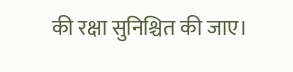की रक्षा सुनिश्चित की जाए।